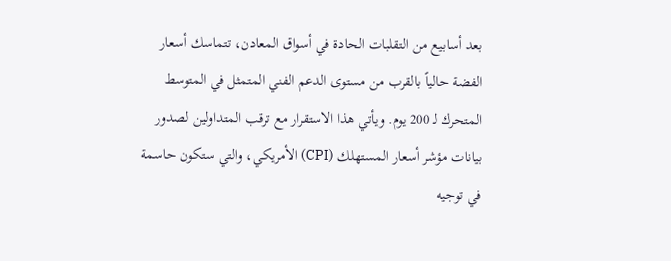بعد أسابيع من التقلبات الحادة في أسواق المعادن، تتماسك أسعار الفضة حالياً بالقرب من مستوى الدعم الفني المتمثل في المتوسط المتحرك لـ 200 يوم. ويأتي هذا الاستقرار مع ترقب المتداولين لصدور بيانات مؤشر أسعار المستهلك (CPI) الأمريكي، والتي ستكون حاسمة في توجيه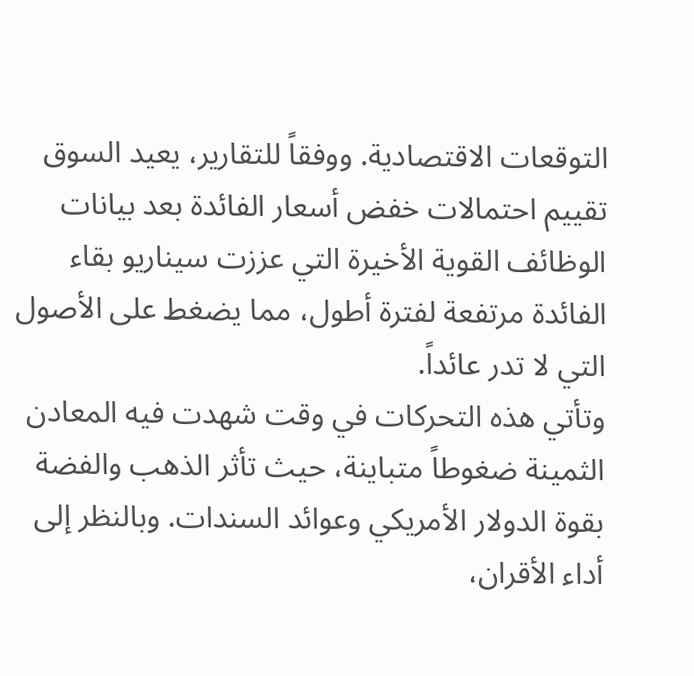التوقعات الاقتصادية. ووفقاً للتقارير، يعيد السوق تقييم احتمالات خفض أسعار الفائدة بعد بيانات الوظائف القوية الأخيرة التي عززت سيناريو بقاء الفائدة مرتفعة لفترة أطول، مما يضغط على الأصول التي لا تدر عائداً.
وتأتي هذه التحركات في وقت شهدت فيه المعادن الثمينة ضغوطاً متباينة، حيث تأثر الذهب والفضة بقوة الدولار الأمريكي وعوائد السندات. وبالنظر إلى أداء الأقران،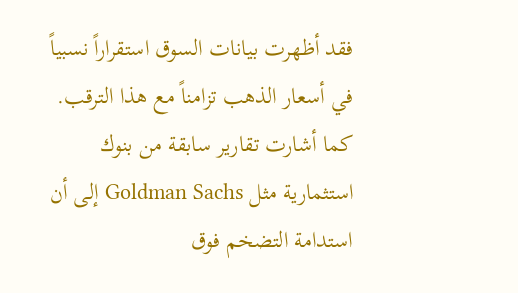فقد أظهرت بيانات السوق استقراراً نسبياً في أسعار الذهب تزامناً مع هذا الترقب. كما أشارت تقارير سابقة من بنوك استثمارية مثل Goldman Sachs إلى أن استدامة التضخم فوق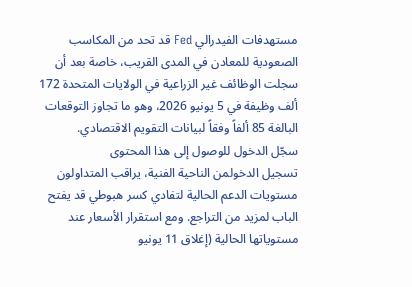مستهدفات الفيدرالي Fed قد تحد من المكاسب الصعودية للمعادن في المدى القريب، خاصة بعد أن سجلت الوظائف غير الزراعية في الولايات المتحدة 172 ألف وظيفة في 5 يونيو 2026، وهو ما تجاوز التوقعات البالغة 85 ألفاً وفقاً لبيانات التقويم الاقتصادي.
سجّل الدخول للوصول إلى هذا المحتوى
تسجيل الدخولمن الناحية الفنية، يراقب المتداولون مستويات الدعم الحالية لتفادي كسر هبوطي قد يفتح الباب لمزيد من التراجع. ومع استقرار الأسعار عند مستوياتها الحالية (إغلاق 11 يونيو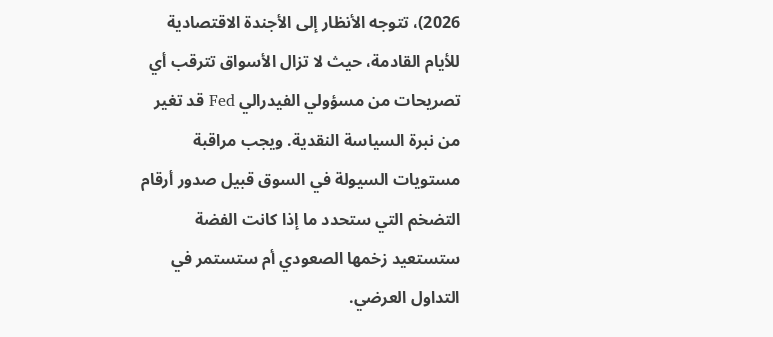2026)، تتوجه الأنظار إلى الأجندة الاقتصادية للأيام القادمة، حيث لا تزال الأسواق تترقب أي تصريحات من مسؤولي الفيدرالي Fed قد تغير من نبرة السياسة النقدية. ويجب مراقبة مستويات السيولة في السوق قبيل صدور أرقام التضخم التي ستحدد ما إذا كانت الفضة ستستعيد زخمها الصعودي أم ستستمر في التداول العرضي.